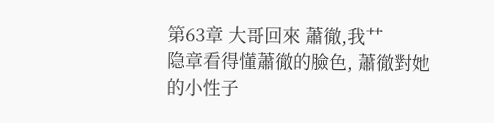第63章 大哥回來 蕭徹,我艹
隐章看得懂蕭徹的臉色, 蕭徹對她的小性子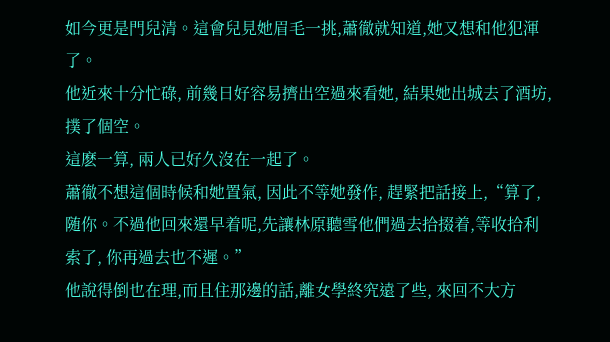如今更是門兒清。這會兒見她眉毛一挑,蕭徹就知道,她又想和他犯渾了。
他近來十分忙碌, 前幾日好容易擠出空過來看她, 結果她出城去了酒坊, 撲了個空。
這麽一算, 兩人已好久沒在一起了。
蕭徹不想這個時候和她置氣, 因此不等她發作, 趕緊把話接上,“算了, 随你。不過他回來還早着呢,先讓林原聽雪他們過去拾掇着,等收拾利索了, 你再過去也不遲。”
他說得倒也在理,而且住那邊的話,離女學終究遠了些, 來回不大方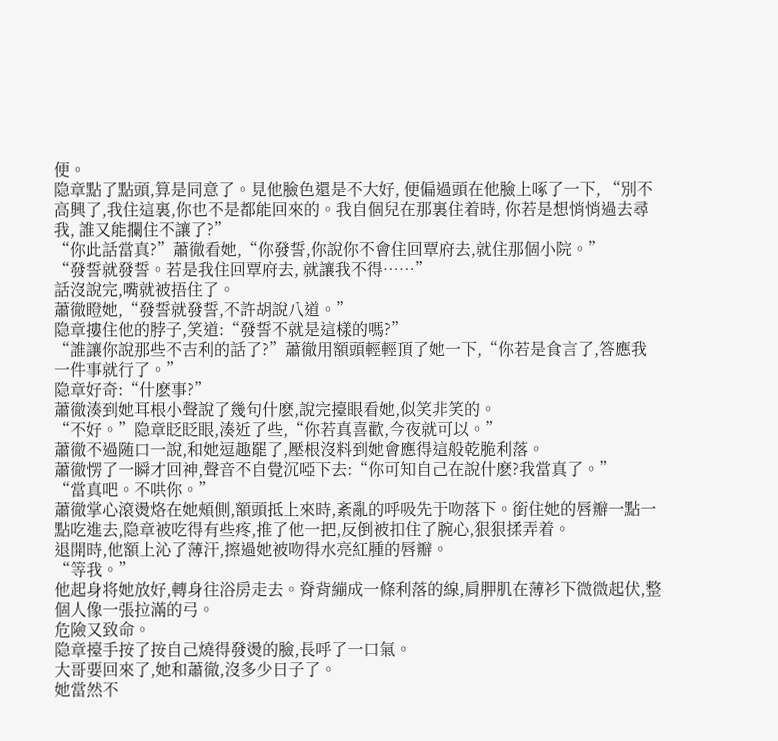便。
隐章點了點頭,算是同意了。見他臉色還是不大好, 便偏過頭在他臉上啄了一下, “別不高興了,我住這裏,你也不是都能回來的。我自個兒在那裏住着時, 你若是想悄悄過去尋我, 誰又能攔住不讓了?”
“你此話當真?”蕭徹看她,“你發誓,你說你不會住回覃府去,就住那個小院。”
“發誓就發誓。若是我住回覃府去, 就讓我不得……”
話沒說完,嘴就被捂住了。
蕭徹瞪她,“發誓就發誓,不許胡說八道。”
隐章摟住他的脖子,笑道:“發誓不就是這樣的嗎?”
“誰讓你說那些不吉利的話了?”蕭徹用額頭輕輕頂了她一下,“你若是食言了,答應我一件事就行了。”
隐章好奇:“什麽事?”
蕭徹湊到她耳根小聲說了幾句什麽,說完擡眼看她,似笑非笑的。
“不好。”隐章眨眨眼,湊近了些,“你若真喜歡,今夜就可以。”
蕭徹不過随口一說,和她逗趣罷了,壓根沒料到她會應得這般乾脆利落。
蕭徹愣了一瞬才回神,聲音不自覺沉啞下去:“你可知自己在說什麽?我當真了。”
“當真吧。不哄你。”
蕭徹掌心滾燙烙在她頰側,額頭抵上來時,紊亂的呼吸先于吻落下。銜住她的唇瓣一點一點吃進去,隐章被吃得有些疼,推了他一把,反倒被扣住了腕心,狠狠揉弄着。
退開時,他額上沁了薄汗,擦過她被吻得水亮紅腫的唇瓣。
“等我。”
他起身将她放好,轉身往浴房走去。脊背繃成一條利落的線,肩胛肌在薄衫下微微起伏,整個人像一張拉滿的弓。
危險又致命。
隐章擡手按了按自己燒得發燙的臉,長呼了一口氣。
大哥要回來了,她和蕭徹,沒多少日子了。
她當然不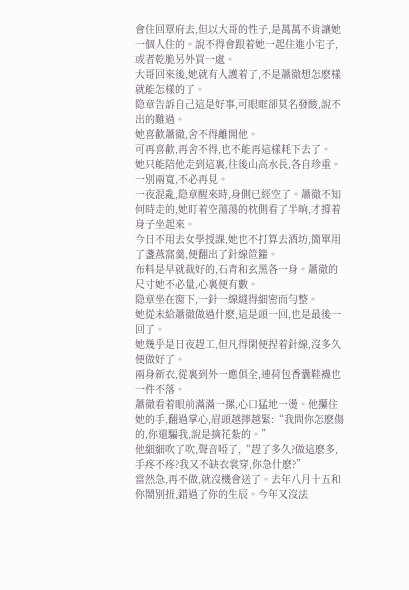會住回覃府去,但以大哥的性子,是萬萬不肯讓她一個人住的。說不得會跟着她一起住進小宅子,或者乾脆另外買一處。
大哥回來後,她就有人護着了,不是蕭徹想怎麽樣就能怎樣的了。
隐章告訴自己這是好事,可眼眶卻莫名發酸,說不出的難過。
她喜歡蕭徹,舍不得離開他。
可再喜歡,再舍不得,也不能再這樣耗下去了。
她只能陪他走到這裏,往後山高水長,各自珍重。
一別兩寬,不必再見。
一夜混亂,隐章醒來時,身側已經空了。蕭徹不知何時走的,她盯着空蕩蕩的枕側看了半晌,才撐着身子坐起來。
今日不用去女學授課,她也不打算去酒坊,簡單用了盞燕窩羹,便翻出了針線笸籮。
布料是早就裁好的,石青和玄黑各一身。蕭徹的尺寸她不必量,心裏便有數。
隐章坐在窗下,一針一線縫得細密而勻整。
她從未給蕭徹做過什麽,這是頭一回,也是最後一回了。
她幾乎是日夜趕工,但凡得閑便捏着針線,沒多久便做好了。
兩身新衣,從裏到外一應俱全,連荷包香囊鞋襪也一件不落。
蕭徹看着眼前滿滿一摞,心口猛地一燙。他攥住她的手,翻過掌心,眉頭越擰越緊:“我問你怎麽傷的,你還騙我,說是摘花紮的。”
他細細吹了吹,聲音啞了,“趕了多久?做這麽多,手疼不疼?我又不缺衣裳穿,你急什麽?”
當然急,再不做,就沒機會送了。去年八月十五和你鬧別扭,錯過了你的生辰。今年又沒法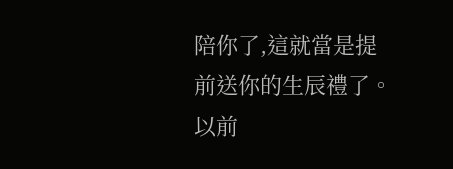陪你了,這就當是提前送你的生辰禮了。
以前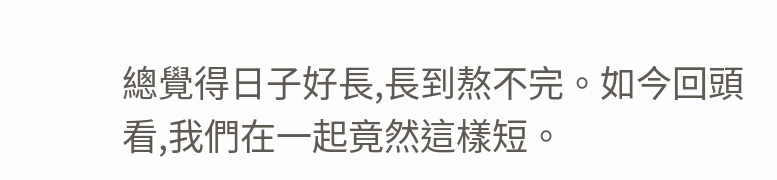總覺得日子好長,長到熬不完。如今回頭看,我們在一起竟然這樣短。